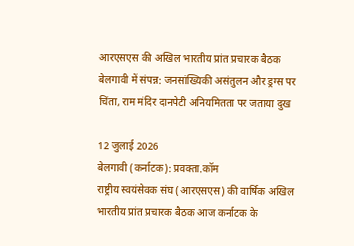आरएसएस की अखिल भारतीय प्रांत प्रचारक बैठक बेलगावी में संपन्न: जनसांख्यिकी असंतुलन और ड्रग्स पर चिंता, राम मंदिर दानपेटी अनियमितता पर जताया दुख

12 जुलाई 2026
बेलगावी (कर्नाटक): प्रवक्ता.कॉम
राष्ट्रीय स्वयंसेवक संघ (आरएसएस) की वार्षिक अखिल भारतीय प्रांत प्रचारक बैठक आज कर्नाटक के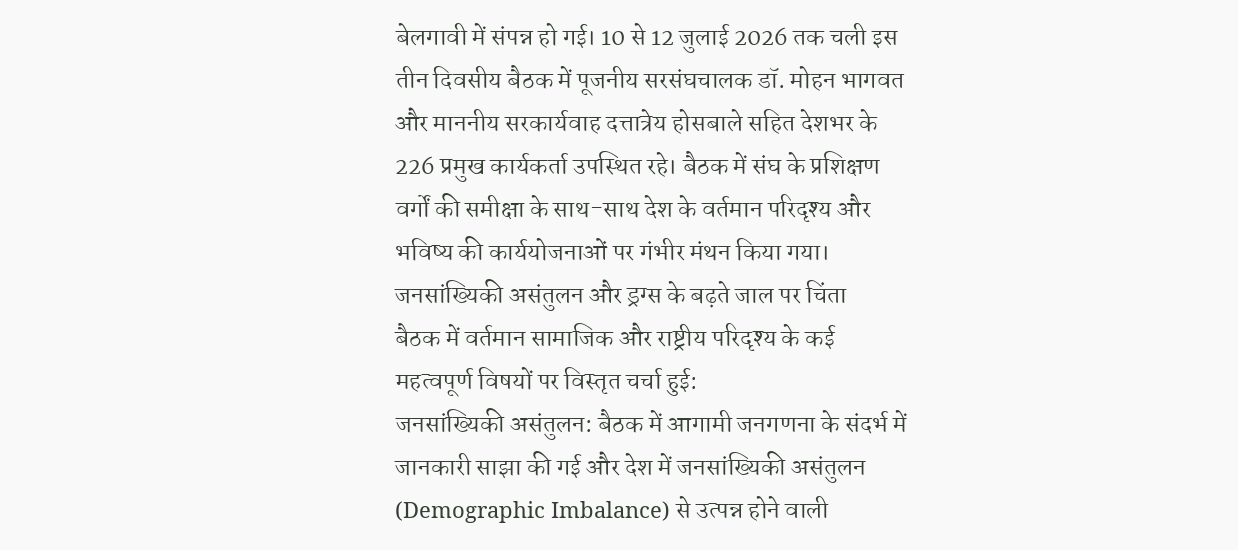बेलगावी में संपन्न हो गई। 10 से 12 जुलाई 2026 तक चली इस तीन दिवसीय बैठक में पूजनीय सरसंघचालक डॉ. मोहन भागवत और माननीय सरकार्यवाह दत्तात्रेय होसबाले सहित देशभर के 226 प्रमुख कार्यकर्ता उपस्थित रहे। बैठक में संघ के प्रशिक्षण वर्गों की समीक्षा के साथ-साथ देश के वर्तमान परिदृश्य और भविष्य की कार्ययोजनाओं पर गंभीर मंथन किया गया।
जनसांख्यिकी असंतुलन और ड्रग्स के बढ़ते जाल पर चिंता
बैठक में वर्तमान सामाजिक और राष्ट्रीय परिदृश्य के कई महत्वपूर्ण विषयों पर विस्तृत चर्चा हुई:
जनसांख्यिकी असंतुलन: बैठक में आगामी जनगणना के संदर्भ में जानकारी साझा की गई और देश में जनसांख्यिकी असंतुलन (Demographic Imbalance) से उत्पन्न होने वाली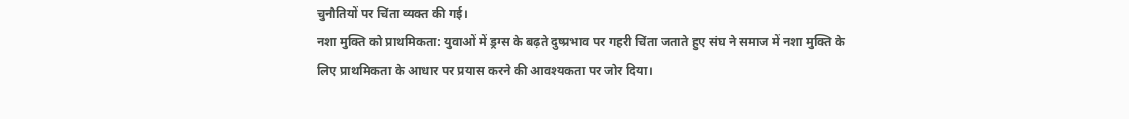चुनौतियों पर चिंता व्यक्त की गई।
नशा मुक्ति को प्राथमिकता: युवाओं में ड्रग्स के बढ़ते दुष्प्रभाव पर गहरी चिंता जताते हुए संघ ने समाज में नशा मुक्ति के लिए प्राथमिकता के आधार पर प्रयास करने की आवश्यकता पर जोर दिया।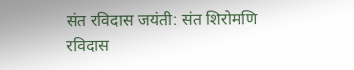संत रविदास जयंती: संत शिरोमणि रविदास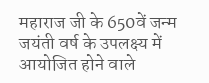महाराज जी के 650वें जन्म जयंती वर्ष के उपलक्ष्य में आयोजित होने वाले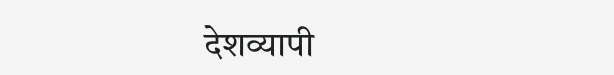देशव्यापी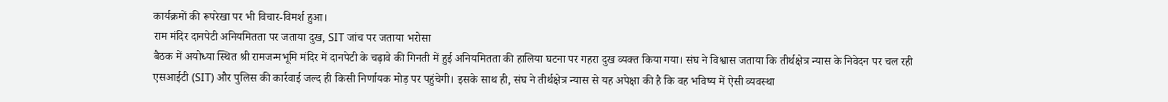कार्यक्रमों की रूपरेखा पर भी विचार-विमर्श हुआ।
राम मंदिर दानपेटी अनियमितता पर जताया दुख, SIT जांच पर जताया भरोसा
बैठक में अयोध्या स्थित श्री रामजन्मभूमि मंदिर में दानपेटी के चढ़ावे की गिनती में हुई अनियमितता की हालिया घटना पर गहरा दुख व्यक्त किया गया। संघ ने विश्वास जताया कि तीर्थक्षेत्र न्यास के निवेदन पर चल रही एसआईटी (SIT) और पुलिस की कार्रवाई जल्द ही किसी निर्णायक मोड़ पर पहुंचेगी। इसके साथ ही, संघ ने तीर्थक्षेत्र न्यास से यह अपेक्षा की है कि वह भविष्य में ऐसी व्यवस्था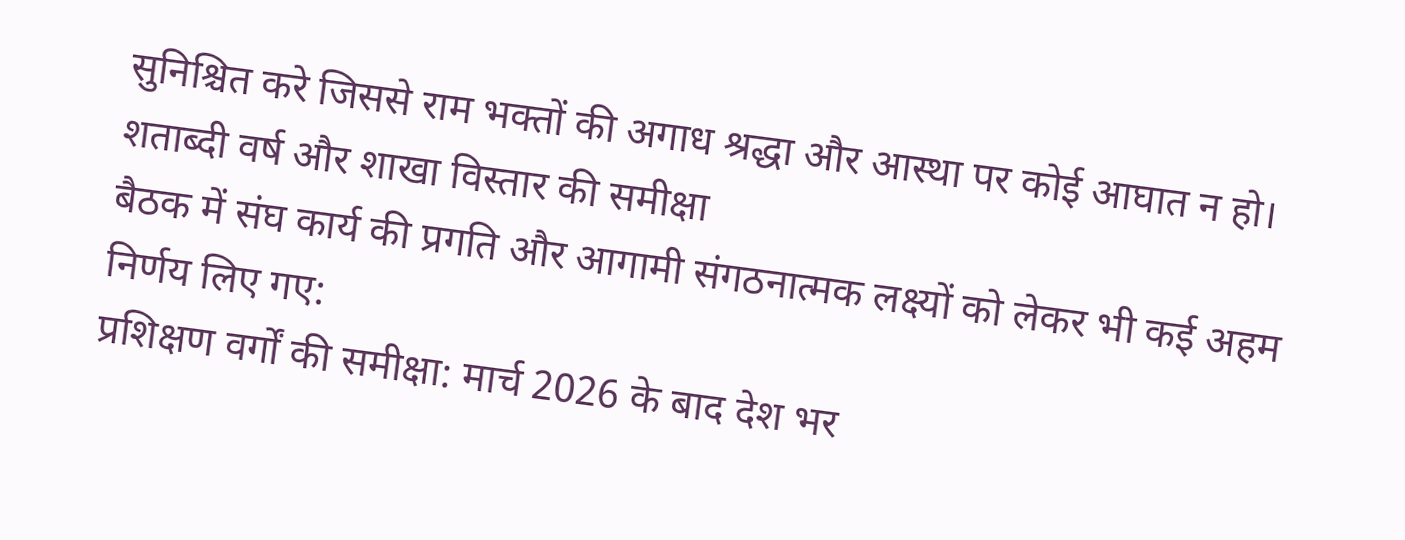सुनिश्चित करे जिससे राम भक्तों की अगाध श्रद्धा और आस्था पर कोई आघात न हो।
शताब्दी वर्ष और शाखा विस्तार की समीक्षा
बैठक में संघ कार्य की प्रगति और आगामी संगठनात्मक लक्ष्यों को लेकर भी कई अहम निर्णय लिए गए:
प्रशिक्षण वर्गों की समीक्षा: मार्च 2026 के बाद देश भर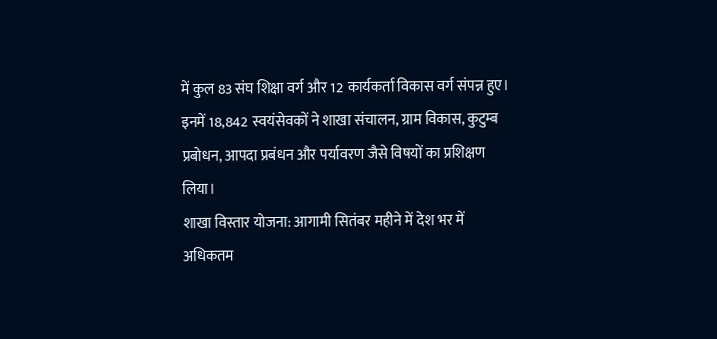में कुल 83 संघ शिक्षा वर्ग और 12 कार्यकर्ता विकास वर्ग संपन्न हुए। इनमें 18,842 स्वयंसेवकों ने शाखा संचालन, ग्राम विकास, कुटुम्ब प्रबोधन, आपदा प्रबंधन और पर्यावरण जैसे विषयों का प्रशिक्षण लिया।
शाखा विस्तार योजना: आगामी सितंबर महीने में देश भर में अधिकतम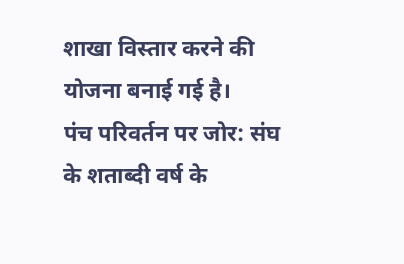शाखा विस्तार करने की योजना बनाई गई है।
पंच परिवर्तन पर जोर: संघ के शताब्दी वर्ष के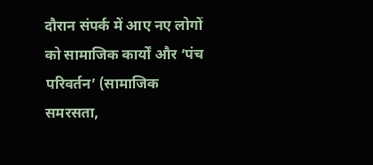दौरान संपर्क में आए नए लोगों को सामाजिक कार्यों और ‘पंच परिवर्तन’ (सामाजिक समरसता,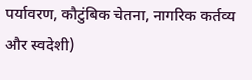पर्यावरण, कौटुंबिक चेतना, नागरिक कर्तव्य और स्वदेशी)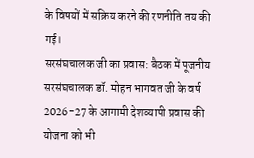के विषयों में सक्रिय करने की रणनीति तय की गई।
सरसंघचालक जी का प्रवास: बैठक में पूजनीय सरसंघचालक डॉ. मोहन भागवत जी के वर्ष 2026-27 के आगामी देशव्यापी प्रवास की योजना को भी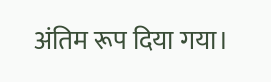अंतिम रूप दिया गया।